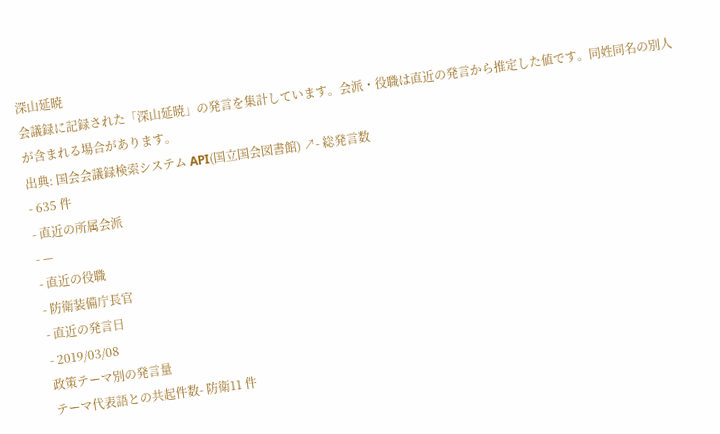深山延暁
会議録に記録された「深山延暁」の発言を集計しています。会派・役職は直近の発言から推定した値です。同姓同名の別人が含まれる場合があります。
出典: 国会会議録検索システム API(国立国会図書館) ↗- 総発言数
- 635 件
- 直近の所属会派
- —
- 直近の役職
- 防衛装備庁長官
- 直近の発言日
- 2019/03/08
政策テーマ別の発言量
テーマ代表語との共起件数- 防衛11 件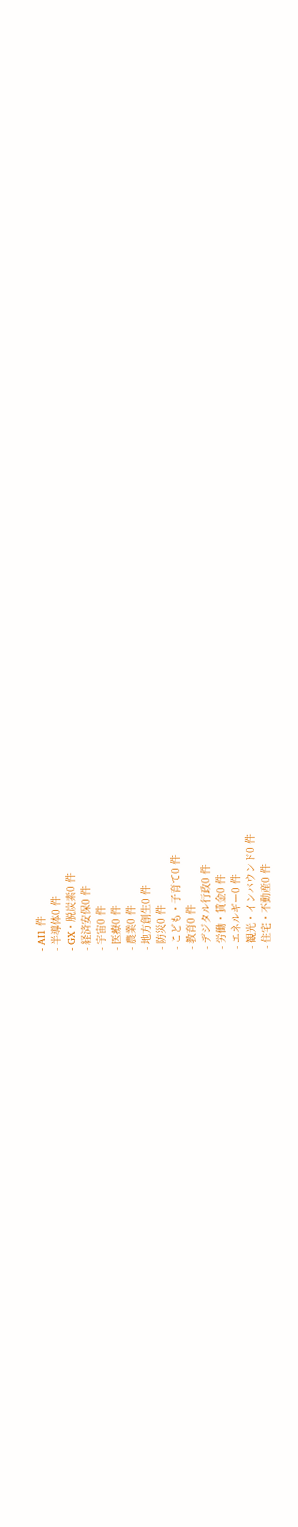- AI1 件
- 半導体0 件
- GX・脱炭素0 件
- 経済安保0 件
- 宇宙0 件
- 医療0 件
- 農業0 件
- 地方創生0 件
- 防災0 件
- こども・子育て0 件
- 教育0 件
- デジタル行政0 件
- 労働・賃金0 件
- エネルギー0 件
- 観光・インバウンド0 件
- 住宅・不動産0 件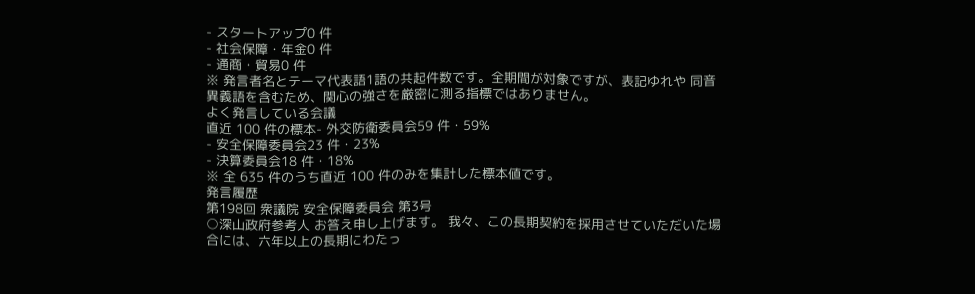- スタートアップ0 件
- 社会保障・年金0 件
- 通商・貿易0 件
※ 発言者名とテーマ代表語1語の共起件数です。全期間が対象ですが、表記ゆれや 同音異義語を含むため、関心の強さを厳密に測る指標ではありません。
よく発言している会議
直近 100 件の標本- 外交防衛委員会59 件・59%
- 安全保障委員会23 件・23%
- 決算委員会18 件・18%
※ 全 635 件のうち直近 100 件のみを集計した標本値です。
発言履歴
第198回 衆議院 安全保障委員会 第3号
○深山政府参考人 お答え申し上げます。 我々、この長期契約を採用させていただいた場合には、六年以上の長期にわたっ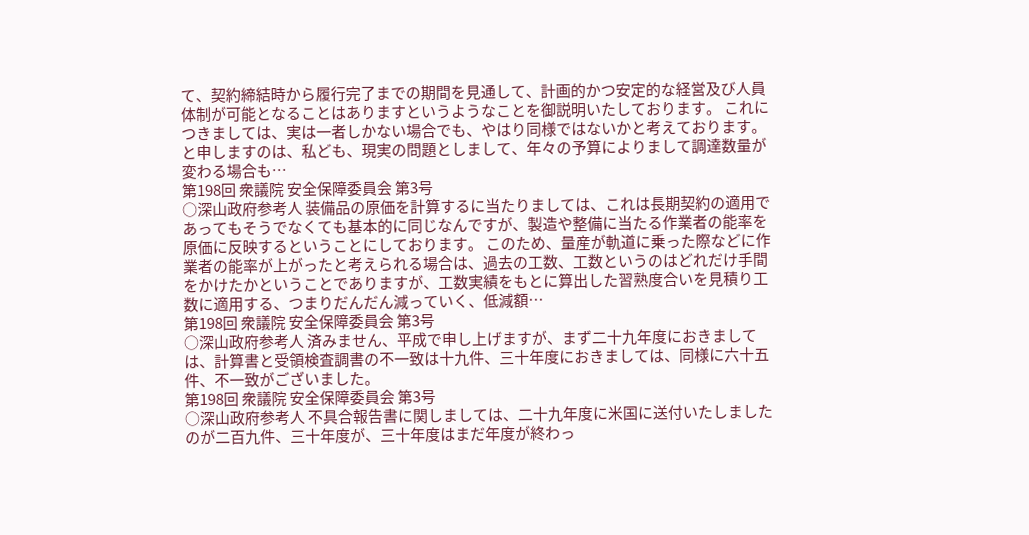て、契約締結時から履行完了までの期間を見通して、計画的かつ安定的な経営及び人員体制が可能となることはありますというようなことを御説明いたしております。 これにつきましては、実は一者しかない場合でも、やはり同様ではないかと考えております。 と申しますのは、私ども、現実の問題としまして、年々の予算によりまして調達数量が変わる場合も…
第198回 衆議院 安全保障委員会 第3号
○深山政府参考人 装備品の原価を計算するに当たりましては、これは長期契約の適用であってもそうでなくても基本的に同じなんですが、製造や整備に当たる作業者の能率を原価に反映するということにしております。 このため、量産が軌道に乗った際などに作業者の能率が上がったと考えられる場合は、過去の工数、工数というのはどれだけ手間をかけたかということでありますが、工数実績をもとに算出した習熟度合いを見積り工数に適用する、つまりだんだん減っていく、低減額…
第198回 衆議院 安全保障委員会 第3号
○深山政府参考人 済みません、平成で申し上げますが、まず二十九年度におきましては、計算書と受領検査調書の不一致は十九件、三十年度におきましては、同様に六十五件、不一致がございました。
第198回 衆議院 安全保障委員会 第3号
○深山政府参考人 不具合報告書に関しましては、二十九年度に米国に送付いたしましたのが二百九件、三十年度が、三十年度はまだ年度が終わっ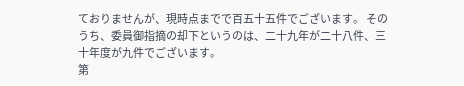ておりませんが、現時点までで百五十五件でございます。 そのうち、委員御指摘の却下というのは、二十九年が二十八件、三十年度が九件でございます。
第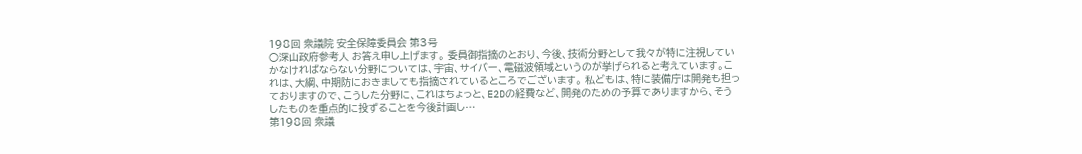198回 衆議院 安全保障委員会 第3号
○深山政府参考人 お答え申し上げます。 委員御指摘のとおり、今後、技術分野として我々が特に注視していかなければならない分野については、宇宙、サイバー、電磁波領域というのが挙げられると考えています。これは、大綱、中期防におきましても指摘されているところでございます。 私どもは、特に装備庁は開発も担っておりますので、こうした分野に、これはちょっと、E2Dの経費など、開発のための予算でありますから、そうしたものを重点的に投ずることを今後計画し…
第198回 衆議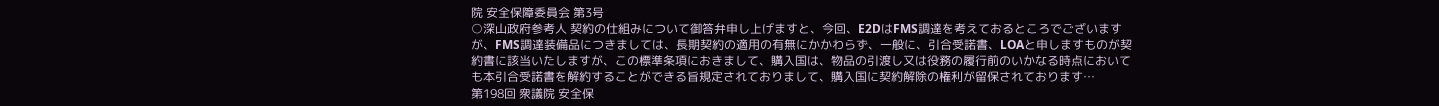院 安全保障委員会 第3号
○深山政府参考人 契約の仕組みについて御答弁申し上げますと、今回、E2DはFMS調達を考えておるところでございますが、FMS調達装備品につきましては、長期契約の適用の有無にかかわらず、一般に、引合受諾書、LOAと申しますものが契約書に該当いたしますが、この標準条項におきまして、購入国は、物品の引渡し又は役務の履行前のいかなる時点においても本引合受諾書を解約することができる旨規定されておりまして、購入国に契約解除の権利が留保されております…
第198回 衆議院 安全保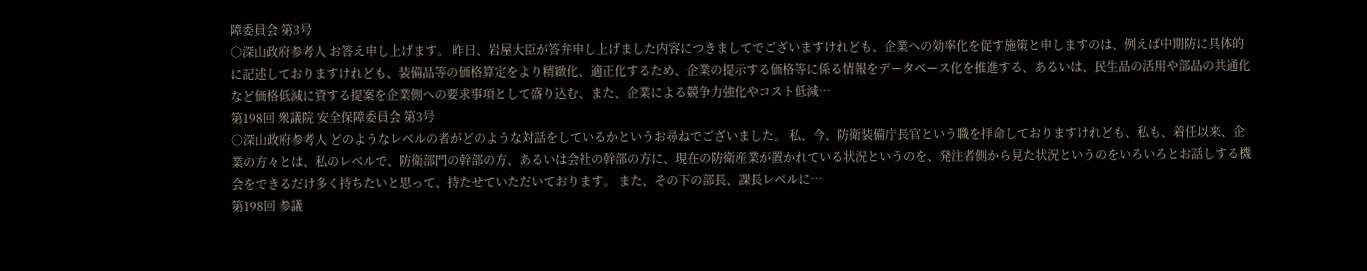障委員会 第3号
○深山政府参考人 お答え申し上げます。 昨日、岩屋大臣が答弁申し上げました内容につきましてでございますけれども、企業への効率化を促す施策と申しますのは、例えば中期防に具体的に記述しておりますけれども、装備品等の価格算定をより精緻化、適正化するため、企業の提示する価格等に係る情報をデータベース化を推進する、あるいは、民生品の活用や部品の共通化など価格低減に資する提案を企業側への要求事項として盛り込む、また、企業による競争力強化やコスト低減…
第198回 衆議院 安全保障委員会 第3号
○深山政府参考人 どのようなレベルの者がどのような対話をしているかというお尋ねでございました。 私、今、防衛装備庁長官という職を拝命しておりますけれども、私も、着任以来、企業の方々とは、私のレベルで、防衛部門の幹部の方、あるいは会社の幹部の方に、現在の防衛産業が置かれている状況というのを、発注者側から見た状況というのをいろいろとお話しする機会をできるだけ多く持ちたいと思って、持たせていただいております。 また、その下の部長、課長レベルに…
第198回 参議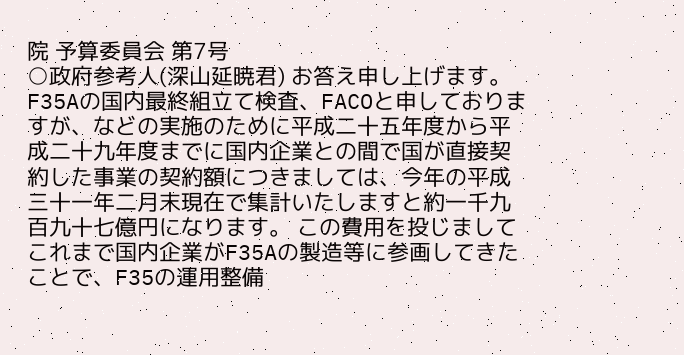院 予算委員会 第7号
○政府参考人(深山延暁君) お答え申し上げます。 F35Aの国内最終組立て検査、FACOと申しておりますが、などの実施のために平成二十五年度から平成二十九年度までに国内企業との間で国が直接契約した事業の契約額につきましては、今年の平成三十一年二月末現在で集計いたしますと約一千九百九十七億円になります。 この費用を投じましてこれまで国内企業がF35Aの製造等に参画してきたことで、F35の運用整備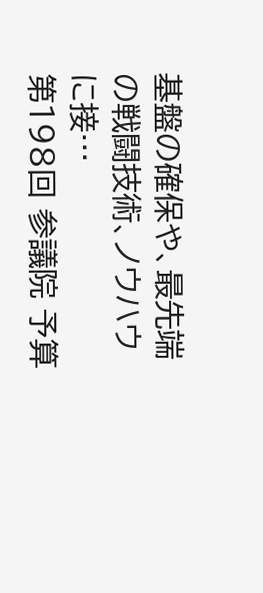基盤の確保や、最先端の戦闘技術、ノウハウに接…
第198回 参議院 予算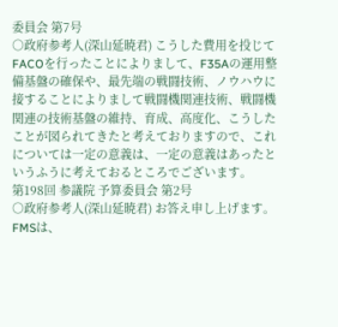委員会 第7号
○政府参考人(深山延暁君) こうした費用を投じてFACOを行ったことによりまして、F35Aの運用整備基盤の確保や、最先端の戦闘技術、ノウハウに接することによりまして戦闘機関連技術、戦闘機関連の技術基盤の維持、育成、高度化、こうしたことが図られてきたと考えておりますので、これについては一定の意義は、一定の意義はあったというふうに考えておるところでございます。
第198回 参議院 予算委員会 第2号
○政府参考人(深山延暁君) お答え申し上げます。 FMSは、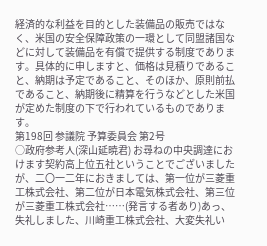経済的な利益を目的とした装備品の販売ではなく、米国の安全保障政策の一環として同盟諸国などに対して装備品を有償で提供する制度であります。具体的に申しますと、価格は見積りであること、納期は予定であること、そのほか、原則前払であること、納期後に精算を行うなどとした米国が定めた制度の下で行われているものであります。
第198回 参議院 予算委員会 第2号
○政府参考人(深山延暁君) お尋ねの中央調達におけます契約高上位五社ということでございましたが、二〇一二年におきましては、第一位が三菱重工株式会社、第二位が日本電気株式会社、第三位が三菱重工株式会社……(発言する者あり)あっ、失礼しました、川崎重工株式会社、大変失礼い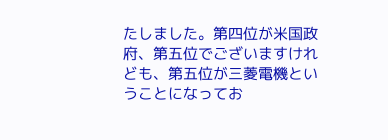たしました。第四位が米国政府、第五位でございますけれども、第五位が三菱電機ということになってお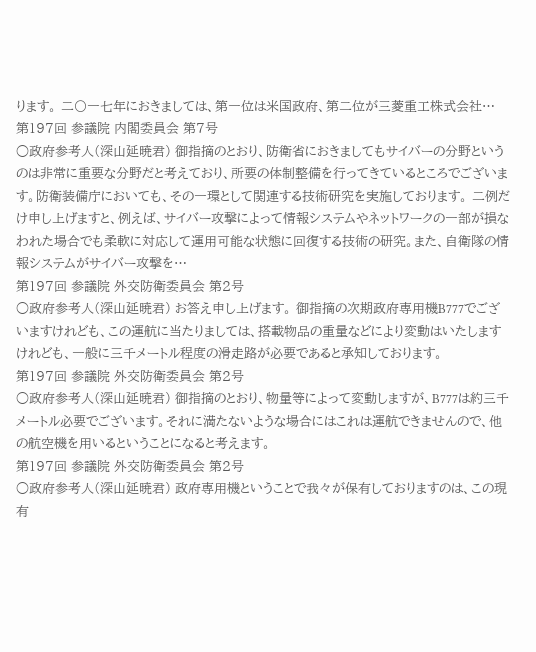ります。 二〇一七年におきましては、第一位は米国政府、第二位が三菱重工株式会社…
第197回 参議院 内閣委員会 第7号
○政府参考人(深山延暁君) 御指摘のとおり、防衛省におきましてもサイバーの分野というのは非常に重要な分野だと考えており、所要の体制整備を行ってきているところでございます。防衛装備庁においても、その一環として関連する技術研究を実施しております。 二例だけ申し上げますと、例えば、サイバー攻撃によって情報システムやネットワークの一部が損なわれた場合でも柔軟に対応して運用可能な状態に回復する技術の研究。また、自衛隊の情報システムがサイバー攻撃を…
第197回 参議院 外交防衛委員会 第2号
○政府参考人(深山延暁君) お答え申し上げます。 御指摘の次期政府専用機B777でございますけれども、この運航に当たりましては、搭載物品の重量などにより変動はいたしますけれども、一般に三千メートル程度の滑走路が必要であると承知しております。
第197回 参議院 外交防衛委員会 第2号
○政府参考人(深山延暁君) 御指摘のとおり、物量等によって変動しますが、B777は約三千メートル必要でございます。それに満たないような場合にはこれは運航できませんので、他の航空機を用いるということになると考えます。
第197回 参議院 外交防衛委員会 第2号
○政府参考人(深山延暁君) 政府専用機ということで我々が保有しておりますのは、この現有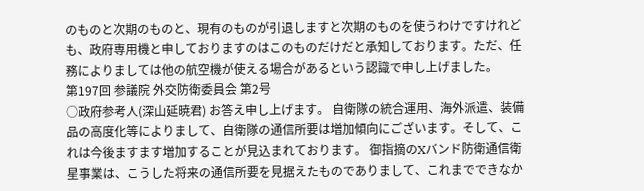のものと次期のものと、現有のものが引退しますと次期のものを使うわけですけれども、政府専用機と申しておりますのはこのものだけだと承知しております。ただ、任務によりましては他の航空機が使える場合があるという認識で申し上げました。
第197回 参議院 外交防衛委員会 第2号
○政府参考人(深山延暁君) お答え申し上げます。 自衛隊の統合運用、海外派遣、装備品の高度化等によりまして、自衛隊の通信所要は増加傾向にございます。そして、これは今後ますます増加することが見込まれております。 御指摘のXバンド防衛通信衛星事業は、こうした将来の通信所要を見据えたものでありまして、これまでできなか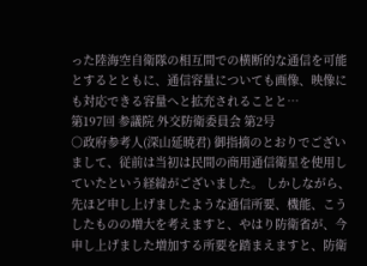った陸海空自衛隊の相互間での横断的な通信を可能とするとともに、通信容量についても画像、映像にも対応できる容量へと拡充されることと…
第197回 参議院 外交防衛委員会 第2号
○政府参考人(深山延暁君) 御指摘のとおりでございまして、従前は当初は民間の商用通信衛星を使用していたという経緯がございました。 しかしながら、先ほど申し上げましたような通信所要、機能、こうしたものの増大を考えますと、やはり防衛省が、今申し上げました増加する所要を踏まえますと、防衛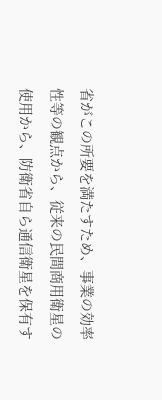省がこの所要を満たすため、事業の効率性等の観点から、従来の民間商用衛星の使用から、防衛省自ら通信衛星を保有す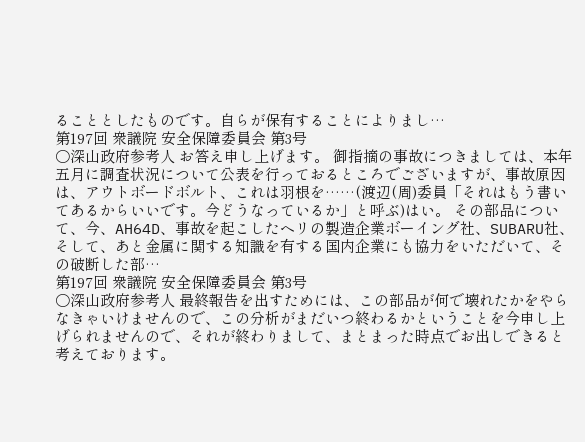ることとしたものです。自らが保有することによりまし…
第197回 衆議院 安全保障委員会 第3号
○深山政府参考人 お答え申し上げます。 御指摘の事故につきましては、本年五月に調査状況について公表を行っておるところでございますが、事故原因は、アウトボードボルト、これは羽根を……(渡辺(周)委員「それはもう書いてあるからいいです。今どうなっているか」と呼ぶ)はい。 その部品について、今、AH64D、事故を起こしたヘリの製造企業ボーイング社、SUBARU社、そして、あと金属に関する知識を有する国内企業にも協力をいただいて、その破断した部…
第197回 衆議院 安全保障委員会 第3号
○深山政府参考人 最終報告を出すためには、この部品が何で壊れたかをやらなきゃいけませんので、この分析がまだいつ終わるかということを今申し上げられませんので、それが終わりまして、まとまった時点でお出しできると考えております。